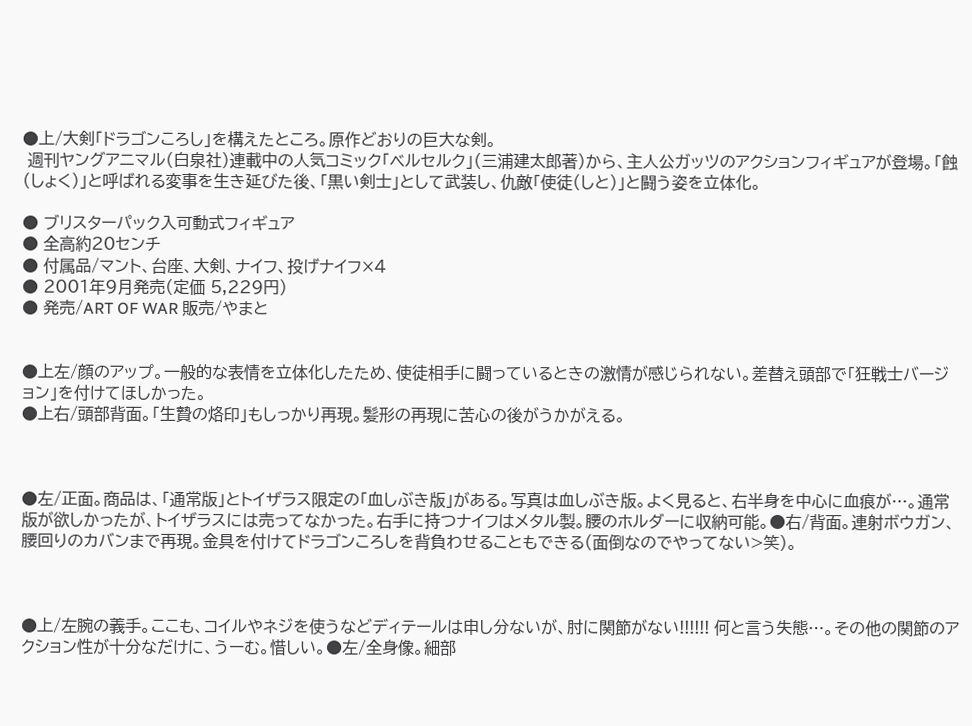●上/大剣「ドラゴンころし」を構えたところ。原作どおりの巨大な剣。
 週刊ヤングアニマル(白泉社)連載中の人気コミック「ベルセルク」(三浦建太郎著)から、主人公ガッツのアクションフィギュアが登場。「蝕(しょく)」と呼ばれる変事を生き延びた後、「黒い剣士」として武装し、仇敵「使徒(しと)」と闘う姿を立体化。

● ブリスターパック入可動式フィギュア
● 全高約20センチ
● 付属品/マント、台座、大剣、ナイフ、投げナイフ×4
● 2001年9月発売(定価 5,229円)
● 発売/ART OF WAR 販売/やまと


●上左/顔のアップ。一般的な表情を立体化したため、使徒相手に闘っているときの激情が感じられない。差替え頭部で「狂戦士バージョン」を付けてほしかった。
●上右/頭部背面。「生贄の烙印」もしっかり再現。髪形の再現に苦心の後がうかがえる。



●左/正面。商品は、「通常版」とトイザラス限定の「血しぶき版」がある。写真は血しぶき版。よく見ると、右半身を中心に血痕が…。通常版が欲しかったが、トイザラスには売ってなかった。右手に持つナイフはメタル製。腰のホルダーに収納可能。●右/背面。連射ボウガン、腰回りのカバンまで再現。金具を付けてドラゴンころしを背負わせることもできる(面倒なのでやってない>笑)。



●上/左腕の義手。ここも、コイルやネジを使うなどディテールは申し分ないが、肘に関節がない!!!!!! 何と言う失態…。その他の関節のアクション性が十分なだけに、うーむ。惜しい。●左/全身像。細部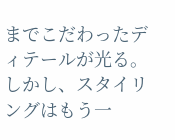までこだわったディテールが光る。しかし、スタイリングはもう一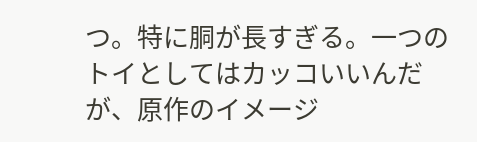つ。特に胴が長すぎる。一つのトイとしてはカッコいいんだが、原作のイメージ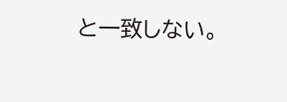と一致しない。